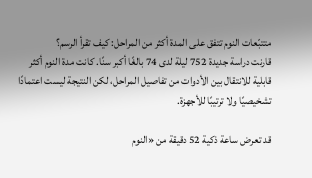متتبّعات النوم تتفق على المدة أكثر من المراحل: كيف تقرأ الرسم؟
قارنت دراسة جديدة 752 ليلة لدى 74 بالغًا أكبر سنًا. كانت مدة النوم أكثر قابلية للانتقال بين الأدوات من تفاصيل المراحل، لكن النتيجة ليست اعتمادًا تشخيصيًا ولا ترتيبًا للأجهزة.

قد تعرض ساعة ذكية 52 دقيقة من «النوم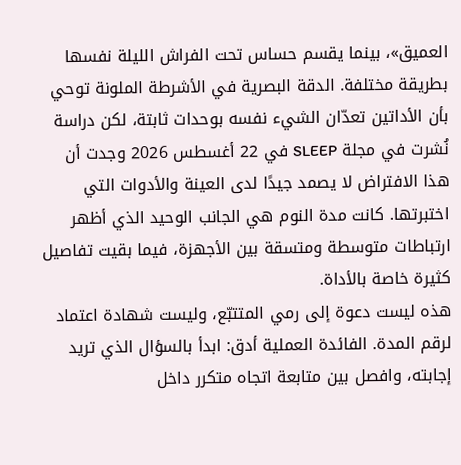العميق»، بينما يقسم حساس تحت الفراش الليلة نفسها بطريقة مختلفة. الدقة البصرية في الأشرطة الملونة توحي بأن الأداتين تعدّان الشيء نفسه بوحدات ثابتة، لكن دراسة نُشرت في مجلة SLEEP في 22 أغسطس 2026 وجدت أن هذا الافتراض لا يصمد جيدًا لدى العينة والأدوات التي اختبرتها. كانت مدة النوم هي الجانب الوحيد الذي أظهر ارتباطات متوسطة ومتسقة بين الأجهزة، فيما بقيت تفاصيل كثيرة خاصة بالأداة.
هذه ليست دعوة إلى رمي المتتبّع، وليست شهادة اعتماد لرقم المدة. الفائدة العملية أدق: ابدأ بالسؤال الذي تريد إجابته، وافصل بين متابعة اتجاه متكرر داخل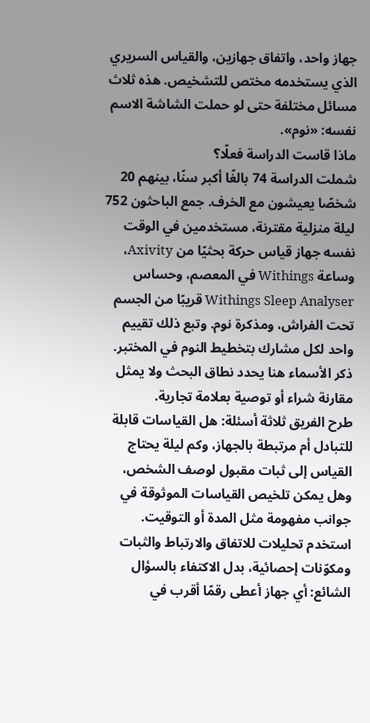جهاز واحد، واتفاق جهازين، والقياس السريري الذي يستخدمه مختص للتشخيص. هذه ثلاث مسائل مختلفة حتى لو حملت الشاشة الاسم نفسه: «نوم».
ماذا قاست الدراسة فعلًا؟
شملت الدراسة 74 بالغًا أكبر سنًا، بينهم 20 شخصًا يعيشون مع الخرف. جمع الباحثون 752 ليلة منزلية مقترنة، مستخدمين في الوقت نفسه جهاز قياس حركة بحثيًا من Axivity، وساعة Withings في المعصم، وحساس Withings Sleep Analyser قريبًا من الجسم تحت الفراش، ومذكرة نوم. وتبع ذلك تقييم واحد لكل مشارك بتخطيط النوم في المختبر. ذكر الأسماء هنا يحدد نطاق البحث ولا يمثل مقارنة شراء أو توصية بعلامة تجارية.
طرح الفريق ثلاثة أسئلة: هل القياسات قابلة للتبادل أم مرتبطة بالجهاز، وكم ليلة يحتاج القياس إلى ثبات مقبول لوصف الشخص، وهل يمكن تلخيص القياسات الموثوقة في جوانب مفهومة مثل المدة أو التوقيت. استخدم تحليلات للاتفاق والارتباط والثبات ومكوّنات إحصائية، بدل الاكتفاء بالسؤال الشائع: أي جهاز أعطى رقمًا أقرب في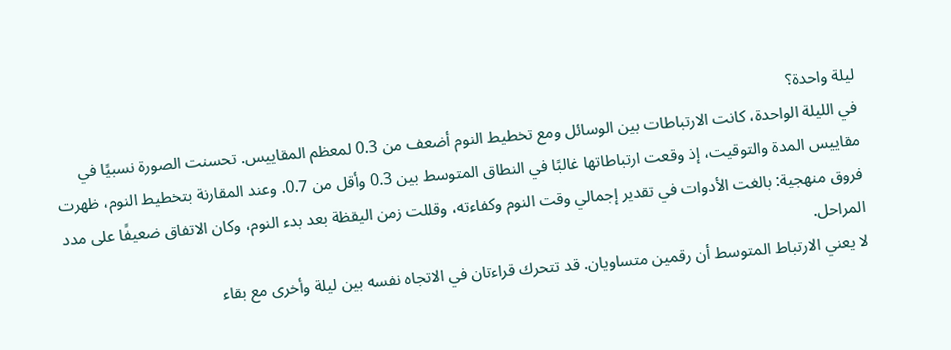ليلة واحدة؟
في الليلة الواحدة، كانت الارتباطات بين الوسائل ومع تخطيط النوم أضعف من 0.3 لمعظم المقاييس. تحسنت الصورة نسبيًا في مقاييس المدة والتوقيت، إذ وقعت ارتباطاتها غالبًا في النطاق المتوسط بين 0.3 وأقل من 0.7. وعند المقارنة بتخطيط النوم، ظهرت فروق منهجية: بالغت الأدوات في تقدير إجمالي وقت النوم وكفاءته، وقللت زمن اليقظة بعد بدء النوم، وكان الاتفاق ضعيفًا على مدد المراحل.
لا يعني الارتباط المتوسط أن رقمين متساويان. قد تتحرك قراءتان في الاتجاه نفسه بين ليلة وأخرى مع بقاء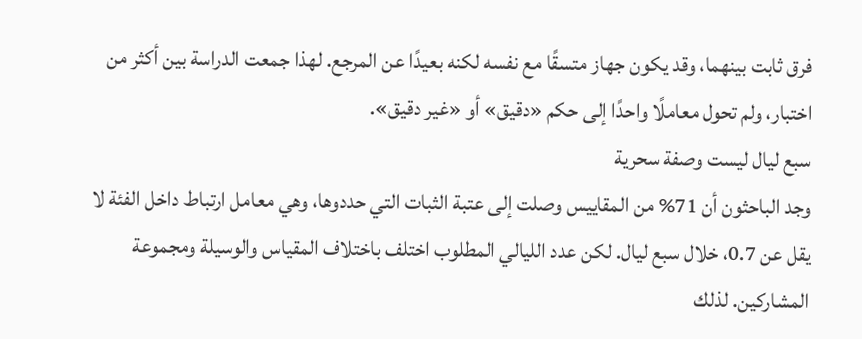فرق ثابت بينهما، وقد يكون جهاز متسقًا مع نفسه لكنه بعيدًا عن المرجع. لهذا جمعت الدراسة بين أكثر من اختبار، ولم تحول معاملًا واحدًا إلى حكم «دقيق» أو «غير دقيق».
سبع ليال ليست وصفة سحرية
وجد الباحثون أن 71% من المقاييس وصلت إلى عتبة الثبات التي حددوها، وهي معامل ارتباط داخل الفئة لا يقل عن 0.7، خلال سبع ليال. لكن عدد الليالي المطلوب اختلف باختلاف المقياس والوسيلة ومجموعة المشاركين. لذلك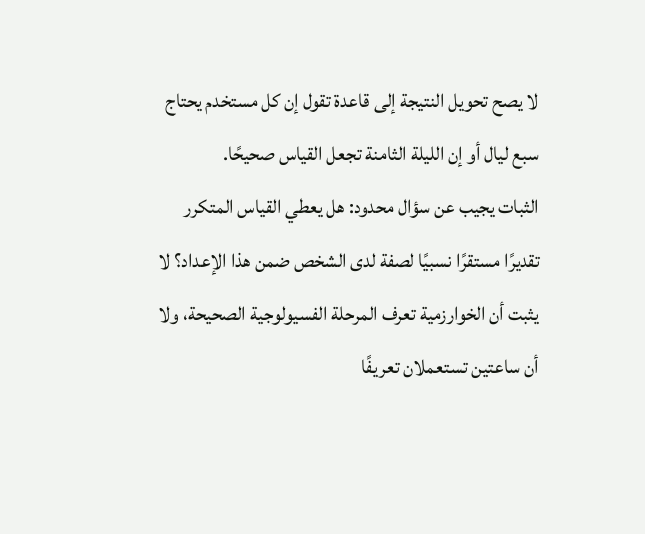لا يصح تحويل النتيجة إلى قاعدة تقول إن كل مستخدم يحتاج سبع ليال أو إن الليلة الثامنة تجعل القياس صحيحًا.
الثبات يجيب عن سؤال محدود: هل يعطي القياس المتكرر تقديرًا مستقرًا نسبيًا لصفة لدى الشخص ضمن هذا الإعداد؟ لا يثبت أن الخوارزمية تعرف المرحلة الفسيولوجية الصحيحة، ولا أن ساعتين تستعملان تعريفًا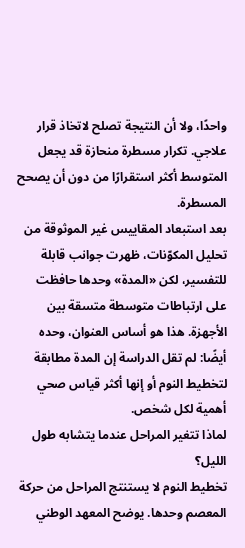واحدًا، ولا أن النتيجة تصلح لاتخاذ قرار علاجي. تكرار مسطرة منحازة قد يجعل المتوسط أكثر استقرارًا من دون أن يصحح المسطرة.
بعد استبعاد المقاييس غير الموثوقة من تحليل المكوّنات، ظهرت جوانب قابلة للتفسير، لكن «المدة» وحدها حافظت على ارتباطات متوسطة متسقة بين الأجهزة. هذا هو أساس العنوان، وحده أيضًا: لم تقل الدراسة إن المدة مطابقة لتخطيط النوم أو إنها أكثر قياس صحي أهمية لكل شخص.
لماذا تتغير المراحل عندما يتشابه طول الليل؟
تخطيط النوم لا يستنتج المراحل من حركة المعصم وحدها. يوضح المعهد الوطني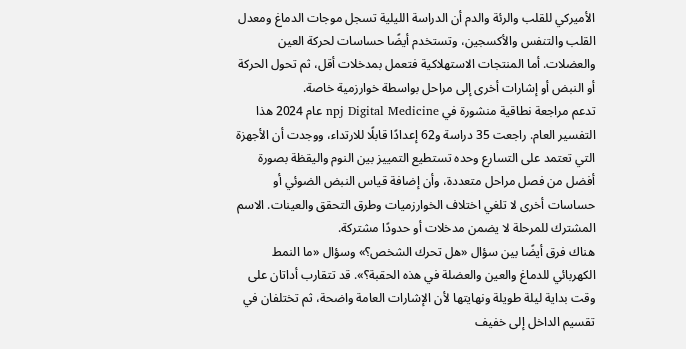الأميركي للقلب والرئة والدم أن الدراسة الليلية تسجل موجات الدماغ ومعدل القلب والتنفس والأكسجين، وتستخدم أيضًا حساسات لحركة العين والعضلات. أما المنتجات الاستهلاكية فتعمل بمدخلات أقل، ثم تحول الحركة أو النبض أو إشارات أخرى إلى مراحل بواسطة خوارزمية خاصة.
تدعم مراجعة نطاقية منشورة في npj Digital Medicine عام 2024 هذا التفسير العام. راجعت 35 دراسة و62 إعدادًا قابلًا للارتداء، ووجدت أن الأجهزة التي تعتمد على التسارع وحده تستطيع التمييز بين النوم واليقظة بصورة أفضل من فصل مراحل متعددة، وأن إضافة قياس النبض الضوئي أو حساسات أخرى لا تلغي اختلاف الخوارزميات وطرق التحقق والعينات. الاسم المشترك للمرحلة لا يضمن مدخلات أو حدودًا مشتركة.
هناك فرق أيضًا بين سؤال «هل تحرك الشخص؟» وسؤال «ما النمط الكهربائي للدماغ والعين والعضلة في هذه الحقبة؟». قد تتقارب أداتان على وقت بداية ليلة طويلة ونهايتها لأن الإشارات العامة واضحة، ثم تختلفان في تقسيم الداخل إلى خفيف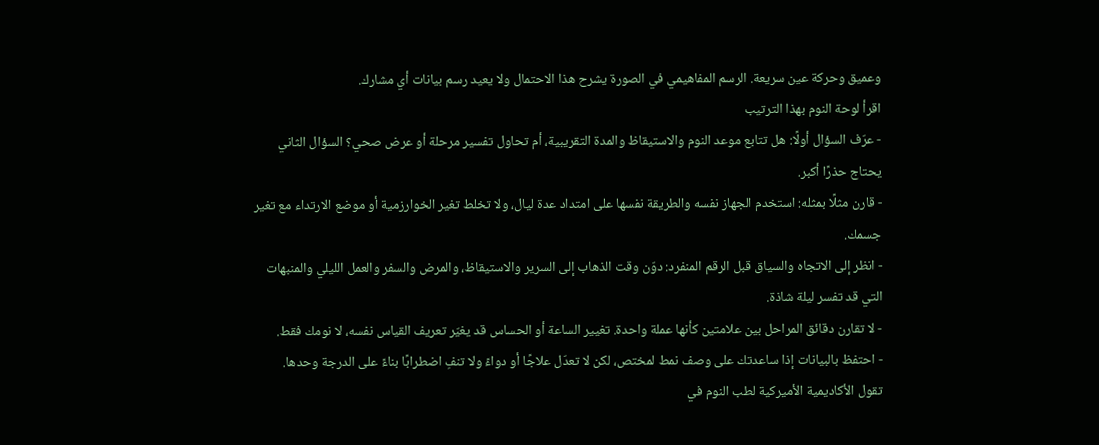وعميق وحركة عين سريعة. الرسم المفاهيمي في الصورة يشرح هذا الاحتمال ولا يعيد رسم بيانات أي مشارك.
اقرأ لوحة النوم بهذا الترتيب
- عرّف السؤال أولًا: هل تتابع موعد النوم والاستيقاظ والمدة التقريبية، أم تحاول تفسير مرحلة أو عرض صحي؟ السؤال الثاني يحتاج حذرًا أكبر.
- قارن مثلًا بمثله: استخدم الجهاز نفسه والطريقة نفسها على امتداد عدة ليال، ولا تخلط تغير الخوارزمية أو موضع الارتداء مع تغير جسمك.
- انظر إلى الاتجاه والسياق قبل الرقم المنفرد: دوّن وقت الذهاب إلى السرير والاستيقاظ، والمرض والسفر والعمل الليلي والمنبهات التي قد تفسر ليلة شاذة.
- لا تقارن دقائق المراحل بين علامتين كأنها عملة واحدة. تغيير الساعة أو الحساس قد يغيّر تعريف القياس نفسه، لا نومك فقط.
- احتفظ بالبيانات إذا ساعدتك على وصف نمط لمختص، لكن لا تعدّل علاجًا أو دواءً ولا تنفِ اضطرابًا بناءً على الدرجة وحدها.
تقول الأكاديمية الأميركية لطب النوم في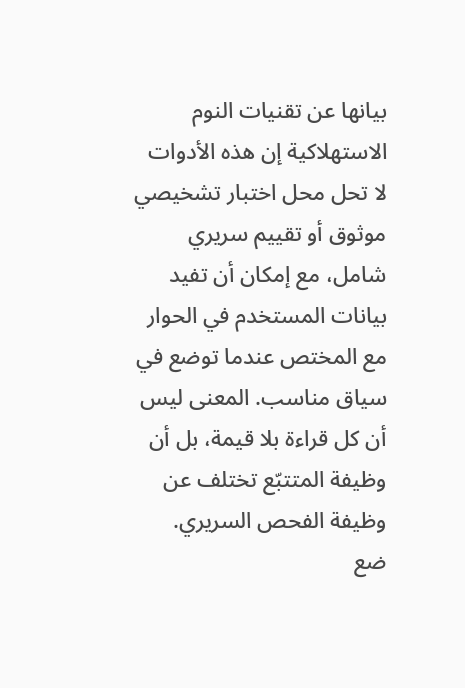بيانها عن تقنيات النوم الاستهلاكية إن هذه الأدوات لا تحل محل اختبار تشخيصي موثوق أو تقييم سريري شامل، مع إمكان أن تفيد بيانات المستخدم في الحوار مع المختص عندما توضع في سياق مناسب. المعنى ليس أن كل قراءة بلا قيمة، بل أن وظيفة المتتبّع تختلف عن وظيفة الفحص السريري.
ضع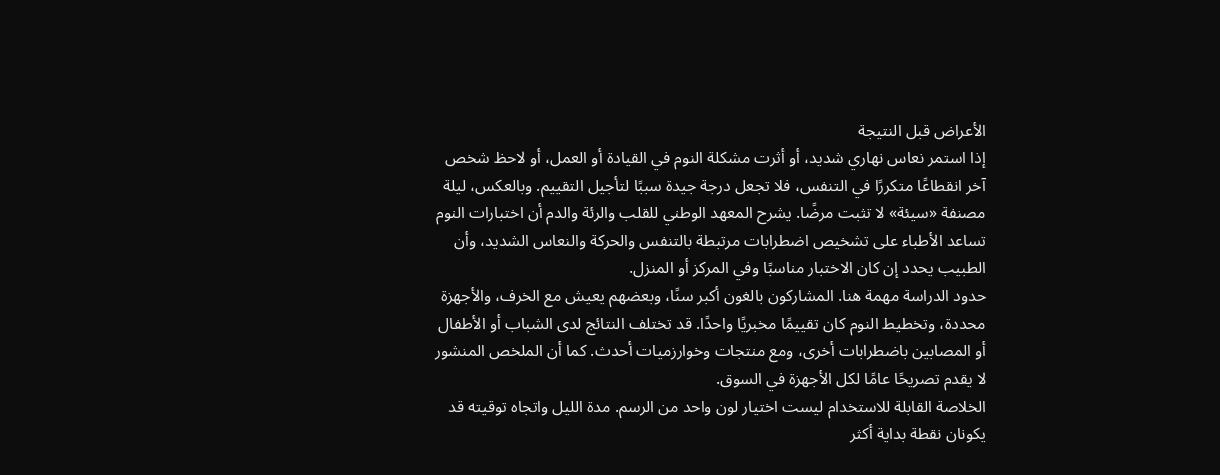الأعراض قبل النتيجة
إذا استمر نعاس نهاري شديد، أو أثرت مشكلة النوم في القيادة أو العمل، أو لاحظ شخص آخر انقطاعًا متكررًا في التنفس، فلا تجعل درجة جيدة سببًا لتأجيل التقييم. وبالعكس، ليلة مصنفة «سيئة» لا تثبت مرضًا. يشرح المعهد الوطني للقلب والرئة والدم أن اختبارات النوم تساعد الأطباء على تشخيص اضطرابات مرتبطة بالتنفس والحركة والنعاس الشديد، وأن الطبيب يحدد إن كان الاختبار مناسبًا وفي المركز أو المنزل.
حدود الدراسة مهمة هنا. المشاركون بالغون أكبر سنًا، وبعضهم يعيش مع الخرف، والأجهزة محددة، وتخطيط النوم كان تقييمًا مخبريًا واحدًا. قد تختلف النتائج لدى الشباب أو الأطفال أو المصابين باضطرابات أخرى، ومع منتجات وخوارزميات أحدث. كما أن الملخص المنشور لا يقدم تصريحًا عامًا لكل الأجهزة في السوق.
الخلاصة القابلة للاستخدام ليست اختيار لون واحد من الرسم. مدة الليل واتجاه توقيته قد يكونان نقطة بداية أكثر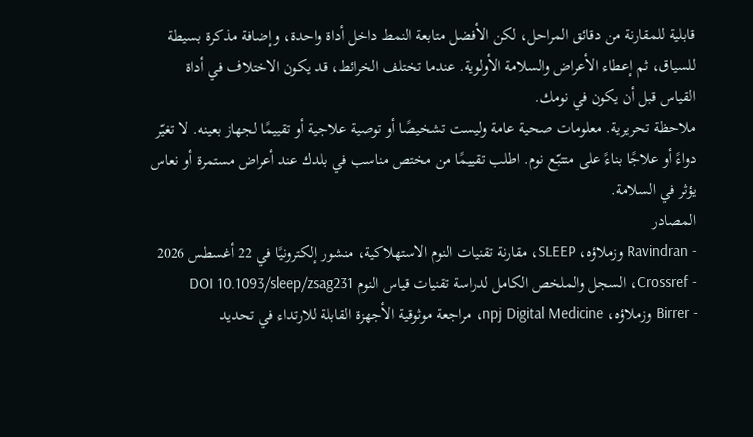قابلية للمقارنة من دقائق المراحل، لكن الأفضل متابعة النمط داخل أداة واحدة، وإضافة مذكرة بسيطة للسياق، ثم إعطاء الأعراض والسلامة الأولوية. عندما تختلف الخرائط، قد يكون الاختلاف في أداة القياس قبل أن يكون في نومك.
ملاحظة تحريرية. معلومات صحية عامة وليست تشخيصًا أو توصية علاجية أو تقييمًا لجهاز بعينه. لا تغيّر دواءً أو علاجًا بناءً على متتبّع نوم. اطلب تقييمًا من مختص مناسب في بلدك عند أعراض مستمرة أو نعاس يؤثر في السلامة.
المصادر
- Ravindran وزملاؤه، SLEEP، مقارنة تقنيات النوم الاستهلاكية، منشور إلكترونيًا في 22 أغسطس 2026
- Crossref، السجل والملخص الكامل لدراسة تقنيات قياس النوم DOI 10.1093/sleep/zsag231
- Birrer وزملاؤه، npj Digital Medicine، مراجعة موثوقية الأجهزة القابلة للارتداء في تحديد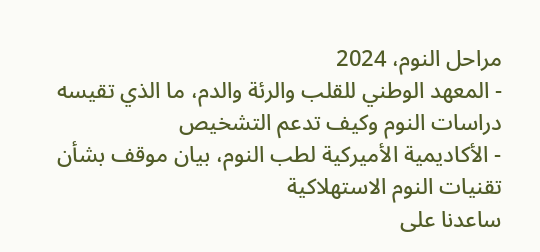مراحل النوم، 2024
- المعهد الوطني للقلب والرئة والدم، ما الذي تقيسه دراسات النوم وكيف تدعم التشخيص
- الأكاديمية الأميركية لطب النوم، بيان موقف بشأن تقنيات النوم الاستهلاكية
ساعدنا على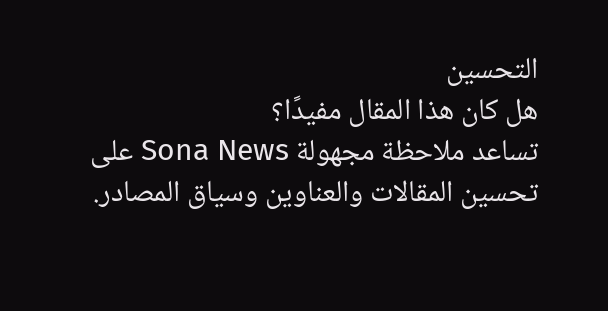التحسين
هل كان هذا المقال مفيدًا؟
تساعد ملاحظة مجهولة Sona News على تحسين المقالات والعناوين وسياق المصادر.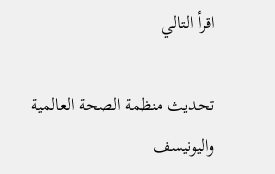اقرأ التالي

تحديث منظمة الصحة العالمية واليونيسف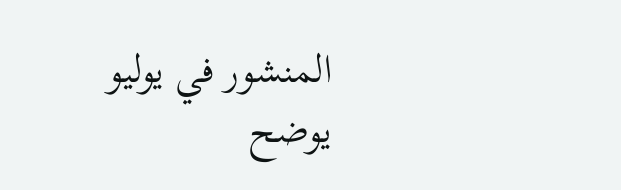المنشور في يوليو يوضح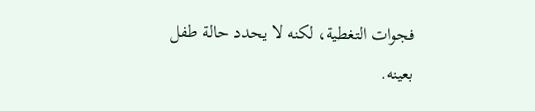فجوات التغطية، لكنه لا يحدد حالة طفل بعينه.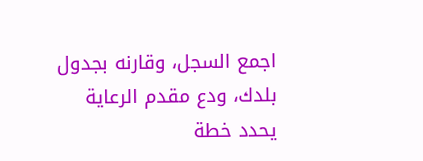اجمع السجل، وقارنه بجدول بلدك، ودع مقدم الرعاية يحدد خطة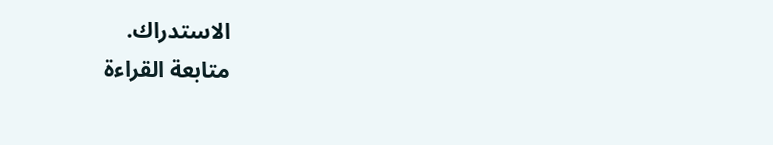الاستدراك.
متابعة القراءة